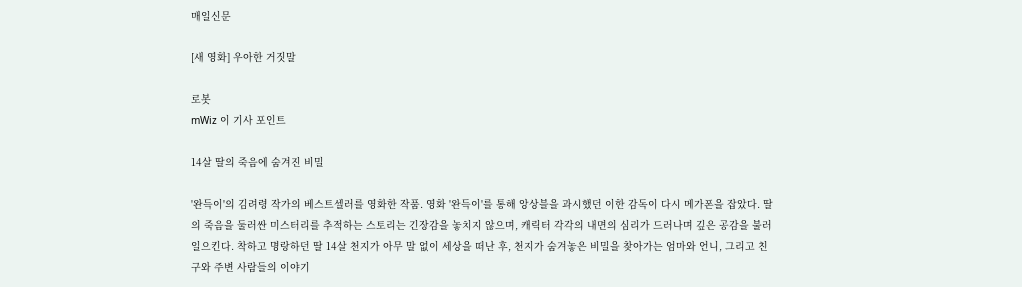매일신문

[새 영화] 우아한 거짓말

로봇
mWiz 이 기사 포인트

14살 딸의 죽음에 숨겨진 비밀

'완득이'의 김려령 작가의 베스트셀러를 영화한 작품. 영화 '완득이'를 통해 앙상블을 과시했던 이한 감독이 다시 메가폰을 잡았다. 딸의 죽음을 둘러싼 미스터리를 추적하는 스토리는 긴장감을 놓치지 않으며, 캐릭터 각각의 내면의 심리가 드러나며 깊은 공감을 불러일으킨다. 착하고 명랑하던 딸 14살 천지가 아무 말 없이 세상을 떠난 후, 천지가 숨겨놓은 비밀을 찾아가는 엄마와 언니, 그리고 친구와 주변 사람들의 이야기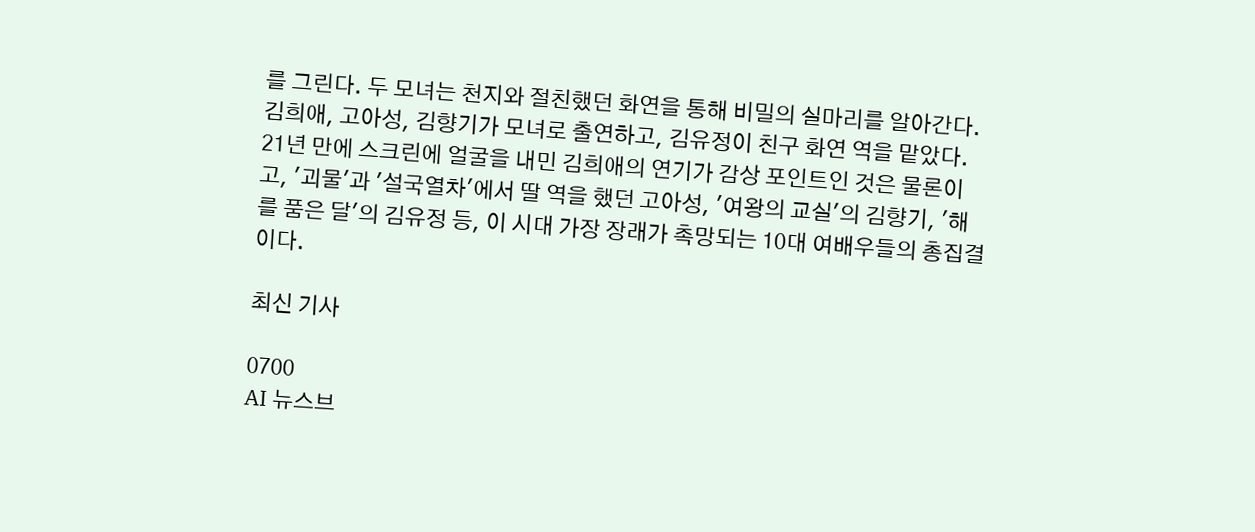를 그린다. 두 모녀는 천지와 절친했던 화연을 통해 비밀의 실마리를 알아간다. 김희애, 고아성, 김향기가 모녀로 출연하고, 김유정이 친구 화연 역을 맡았다. 21년 만에 스크린에 얼굴을 내민 김희애의 연기가 감상 포인트인 것은 물론이고, '괴물'과 '설국열차'에서 딸 역을 했던 고아성, '여왕의 교실'의 김향기, '해를 품은 달'의 김유정 등, 이 시대 가장 장래가 촉망되는 10대 여배우들의 총집결이다.

최신 기사

0700
AI 뉴스브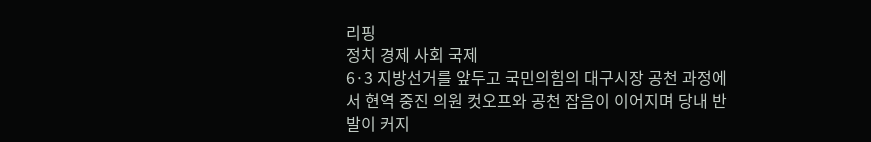리핑
정치 경제 사회 국제
6·3 지방선거를 앞두고 국민의힘의 대구시장 공천 과정에서 현역 중진 의원 컷오프와 공천 잡음이 이어지며 당내 반발이 커지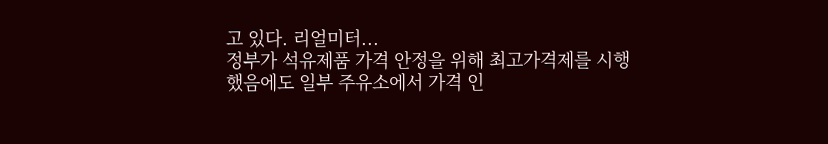고 있다. 리얼미터...
정부가 석유제품 가격 안정을 위해 최고가격제를 시행했음에도 일부 주유소에서 가격 인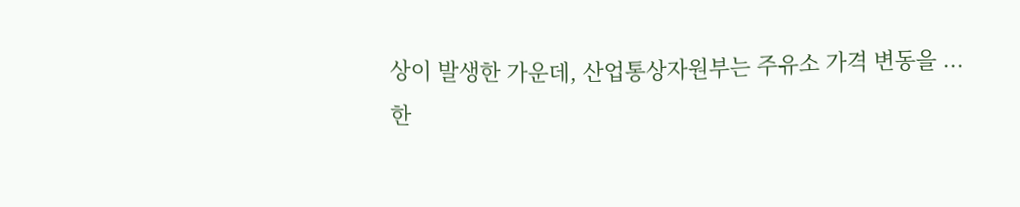상이 발생한 가운데, 산업통상자원부는 주유소 가격 변동을 ...
한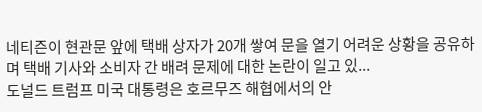네티즌이 현관문 앞에 택배 상자가 20개 쌓여 문을 열기 어려운 상황을 공유하며 택배 기사와 소비자 간 배려 문제에 대한 논란이 일고 있...
도널드 트럼프 미국 대통령은 호르무즈 해협에서의 안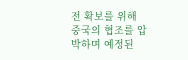전 확보를 위해 중국의 협조를 압박하며 예정된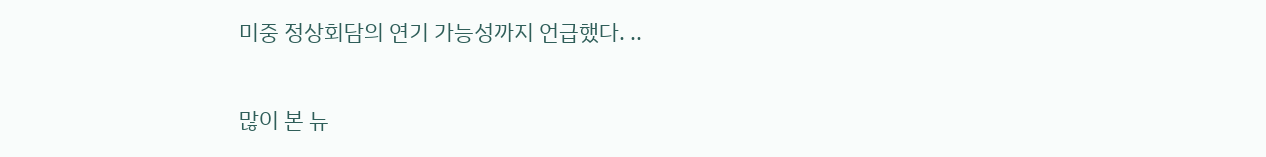미중 정상회담의 연기 가능성까지 언급했다. ..

많이 본 뉴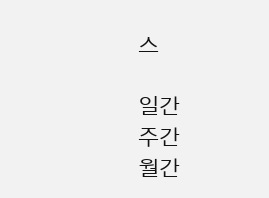스

일간
주간
월간